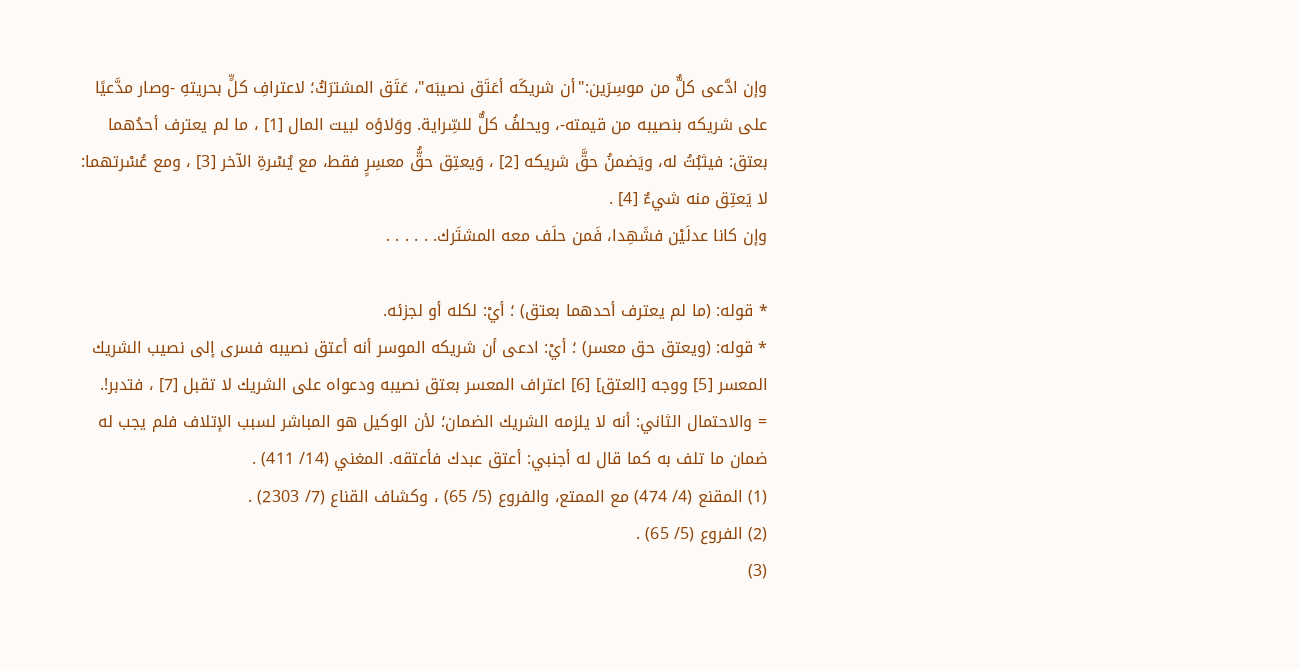وإن ادَّعى كلٌّ من موسِرَين:"أن شريكَه أعَتَق نصيبَه"، عَتَق المشترَكُ؛ لاعترافِ كلٍّ بحريتهِ -وصار مدَّعيًا على شريكه بنصيبه من قيمته-، ويحلفُ كلٌّ للسِّراية. ووَلاؤه لبيت المال [1] ، ما لم يعترف أحدُهما بعتق: فيثبُتُ له، ويَضمنُ حقَّ شريكه [2] ، وَيعتِق حقُّ معسِرٍ فقط، مع يُسْرةِ الآخر [3] ، ومع عُسْرتهما: لا يَعتِق منه شيءٌ [4] .
وإن كانا عدلَيْن فشَهِدا، فَمن حلَف معه المشتَرك. . . . . .

* قوله: (ما لم يعترف أحدهما بعتق) ؛ أيْ: لكله أو لجزئه.
* قوله: (ويعتق حق معسر) ؛ أيْ: ادعى أن شريكه الموسر أنه أعتق نصيبه فسرى إلى نصيب الشريك المعسر [5] ووجه [العتق] [6] اعتراف المعسر بعتق نصيبه ودعواه على الشريك لا تقبل [7] ، فتدبر!.
= والاحتمال الثاني: أنه لا يلزمه الشريك الضمان؛ لأن الوكيل هو المباشر لسبب الإتلاف فلم يجب له ضمان ما تلف به كما قال له أجنبي: أعتق عبدك فأعتقه. المغني (14/ 411) .
(1) المقنع (4/ 474) مع الممتع، والفروع (5/ 65) ، وكشاف القناع (7/ 2303) .
(2) الفروع (5/ 65) .
(3)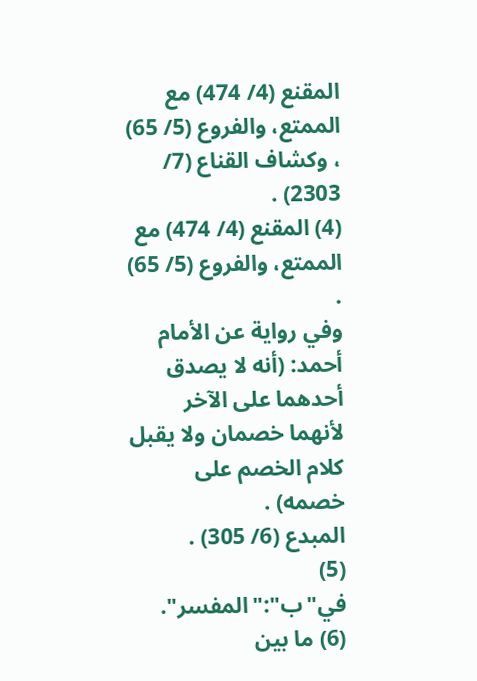المقنع (4/ 474) مع الممتع، والفروع (5/ 65) ، وكشاف القناع (7/ 2303) .
(4) المقنع (4/ 474) مع الممتع، والفروع (5/ 65) .
وفي رواية عن الأمام أحمد: (أنه لا يصدق أحدهما على الآخر لأنهما خصمان ولا يقبل كلام الخصم على خصمه) .
المبدع (6/ 305) .
(5) في"ب":"المفسر".
(6) ما بين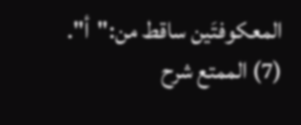المعكوفتَين ساقط من:"أ".
(7) الممتع شرح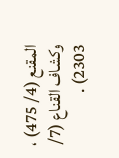المقنع (4/ 475) ، وكشاف القناع (7/ 2303) .